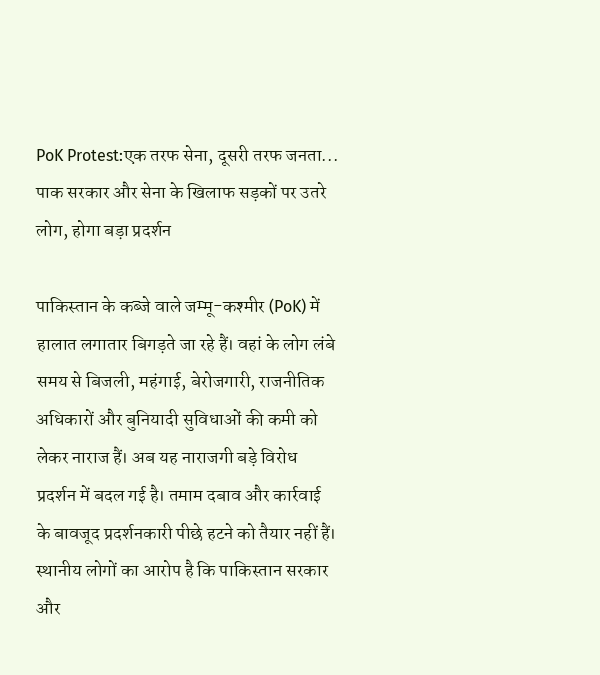PoK Protest:एक तरफ सेना, दूसरी तरफ जनता... पाक सरकार और सेना के खिलाफ सड़कों पर उतरे लोग, होगा बड़ा प्रदर्शन

पाकिस्तान के कब्जे वाले जम्मू-कश्मीर (PoK) में हालात लगातार बिगड़ते जा रहे हैं। वहां के लोग लंबे समय से बिजली, महंगाई, बेरोजगारी, राजनीतिक अधिकारों और बुनियादी सुविधाओं की कमी को लेकर नाराज हैं। अब यह नाराजगी बड़े विरोध प्रदर्शन में बदल गई है। तमाम दबाव और कार्रवाई के बावजूद प्रदर्शनकारी पीछे हटने को तैयार नहीं हैं। स्थानीय लोगों का आरोप है कि पाकिस्तान सरकार और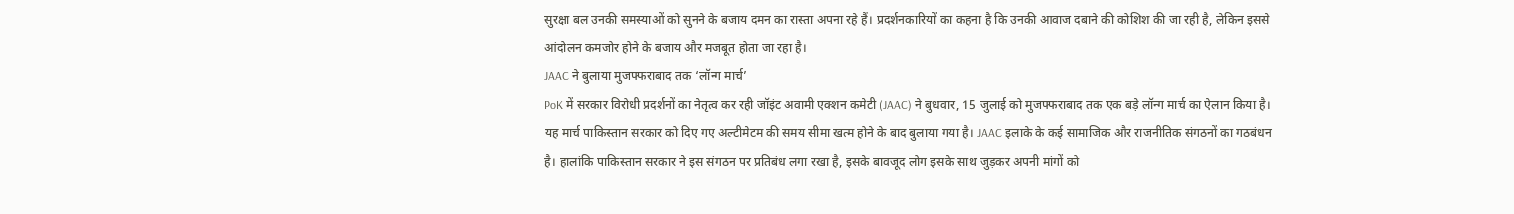सुरक्षा बल उनकी समस्याओं को सुनने के बजाय दमन का रास्ता अपना रहे हैं। प्रदर्शनकारियों का कहना है कि उनकी आवाज दबाने की कोशिश की जा रही है, लेकिन इससे आंदोलन कमजोर होने के बजाय और मजबूत होता जा रहा है।
JAAC ने बुलाया मुजफ्फराबाद तक ‘लॉन्ग मार्च’
PoK में सरकार विरोधी प्रदर्शनों का नेतृत्व कर रही जॉइंट अवामी एक्शन कमेटी (JAAC) ने बुधवार, 15 जुलाई को मुजफ्फराबाद तक एक बड़े लॉन्ग मार्च का ऐलान किया है। यह मार्च पाकिस्तान सरकार को दिए गए अल्टीमेटम की समय सीमा खत्म होने के बाद बुलाया गया है। JAAC इलाके के कई सामाजिक और राजनीतिक संगठनों का गठबंधन है। हालांकि पाकिस्तान सरकार ने इस संगठन पर प्रतिबंध लगा रखा है, इसके बावजूद लोग इसके साथ जुड़कर अपनी मांगों को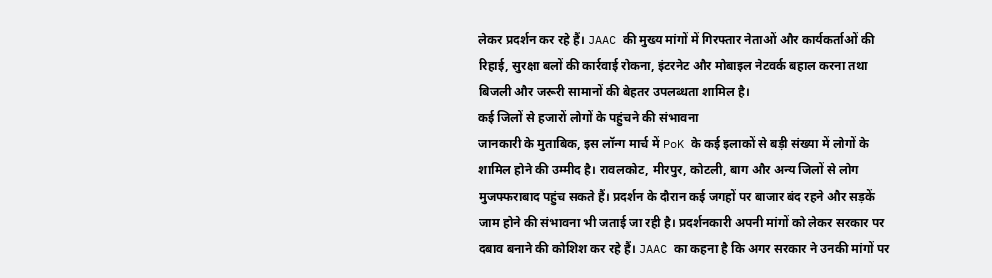लेकर प्रदर्शन कर रहे हैं। JAAC की मुख्य मांगों में गिरफ्तार नेताओं और कार्यकर्ताओं की रिहाई, सुरक्षा बलों की कार्रवाई रोकना, इंटरनेट और मोबाइल नेटवर्क बहाल करना तथा बिजली और जरूरी सामानों की बेहतर उपलब्धता शामिल है।
कई जिलों से हजारों लोगों के पहुंचने की संभावना
जानकारी के मुताबिक, इस लॉन्ग मार्च में PoK के कई इलाकों से बड़ी संख्या में लोगों के शामिल होने की उम्मीद है। रावलकोट, मीरपुर, कोटली, बाग और अन्य जिलों से लोग मुजफ्फराबाद पहुंच सकते हैं। प्रदर्शन के दौरान कई जगहों पर बाजार बंद रहने और सड़कें जाम होने की संभावना भी जताई जा रही है। प्रदर्शनकारी अपनी मांगों को लेकर सरकार पर दबाव बनाने की कोशिश कर रहे हैं। JAAC का कहना है कि अगर सरकार ने उनकी मांगों पर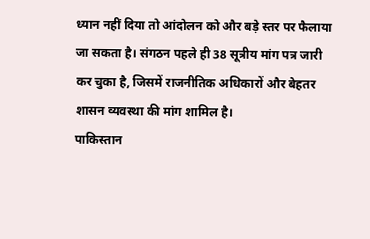ध्यान नहीं दिया तो आंदोलन को और बड़े स्तर पर फैलाया जा सकता है। संगठन पहले ही 38 सूत्रीय मांग पत्र जारी कर चुका है, जिसमें राजनीतिक अधिकारों और बेहतर शासन व्यवस्था की मांग शामिल है।
पाकिस्तान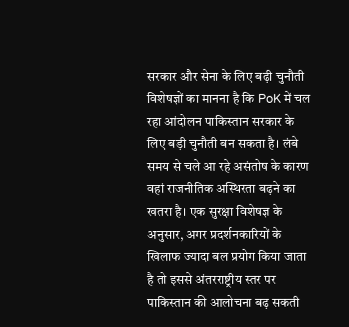सरकार और सेना के लिए बढ़ी चुनौती
विशेषज्ञों का मानना है कि PoK में चल रहा आंदोलन पाकिस्तान सरकार के लिए बड़ी चुनौती बन सकता है। लंबे समय से चले आ रहे असंतोष के कारण वहां राजनीतिक अस्थिरता बढ़ने का खतरा है। एक सुरक्षा विशेषज्ञ के अनुसार, अगर प्रदर्शनकारियों के खिलाफ ज्यादा बल प्रयोग किया जाता है तो इससे अंतरराष्ट्रीय स्तर पर पाकिस्तान की आलोचना बढ़ सकती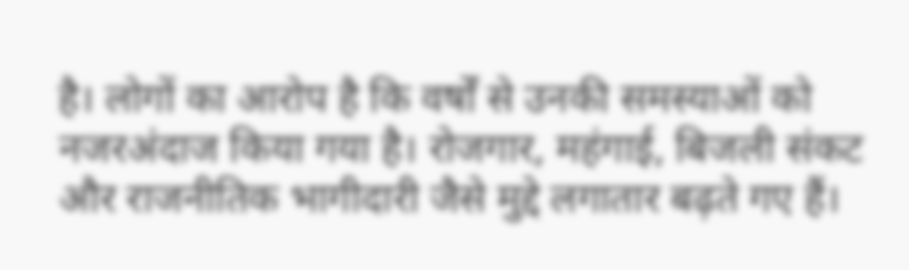है। लोगों का आरोप है कि वर्षों से उनकी समस्याओं को नजरअंदाज किया गया है। रोजगार, महंगाई, बिजली संकट और राजनीतिक भागीदारी जैसे मुद्दे लगातार बढ़ते गए हैं।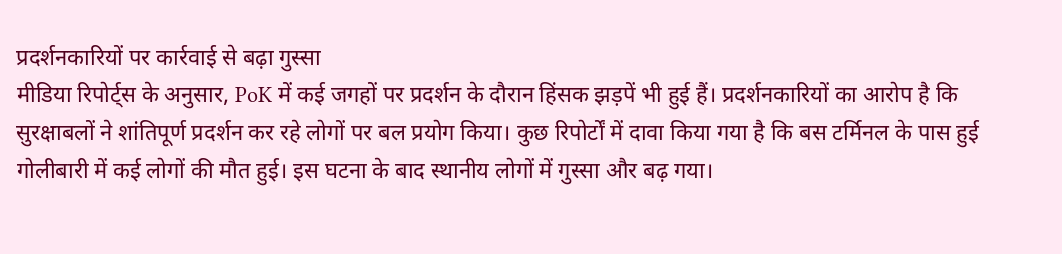प्रदर्शनकारियों पर कार्रवाई से बढ़ा गुस्सा
मीडिया रिपोर्ट्स के अनुसार, PoK में कई जगहों पर प्रदर्शन के दौरान हिंसक झड़पें भी हुई हैं। प्रदर्शनकारियों का आरोप है कि सुरक्षाबलों ने शांतिपूर्ण प्रदर्शन कर रहे लोगों पर बल प्रयोग किया। कुछ रिपोर्टों में दावा किया गया है कि बस टर्मिनल के पास हुई गोलीबारी में कई लोगों की मौत हुई। इस घटना के बाद स्थानीय लोगों में गुस्सा और बढ़ गया।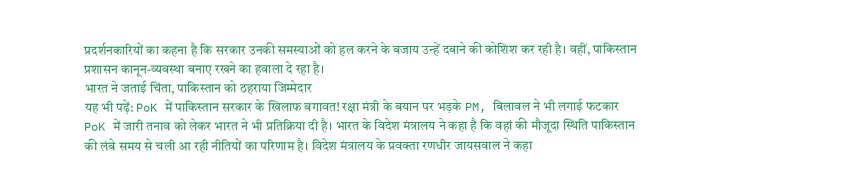प्रदर्शनकारियों का कहना है कि सरकार उनकी समस्याओं को हल करने के बजाय उन्हें दबाने की कोशिश कर रही है। वहीं, पाकिस्तान प्रशासन कानून-व्यवस्था बनाए रखने का हवाला दे रहा है।
भारत ने जताई चिंता, पाकिस्तान को ठहराया जिम्मेदार
यह भी पढ़ें: PoK में पाकिस्तान सरकार के खिलाफ बगावत! रक्षा मंत्री के बयान पर भड़के PM, बिलावल ने भी लगाई फटकार
PoK में जारी तनाव को लेकर भारत ने भी प्रतिक्रिया दी है। भारत के विदेश मंत्रालय ने कहा है कि वहां की मौजूदा स्थिति पाकिस्तान की लंबे समय से चली आ रही नीतियों का परिणाम है। विदेश मंत्रालय के प्रवक्ता रणधीर जायसवाल ने कहा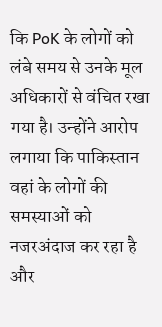कि PoK के लोगों को लंबे समय से उनके मूल अधिकारों से वंचित रखा गया है। उन्होंने आरोप लगाया कि पाकिस्तान वहां के लोगों की समस्याओं को नजरअंदाज कर रहा है और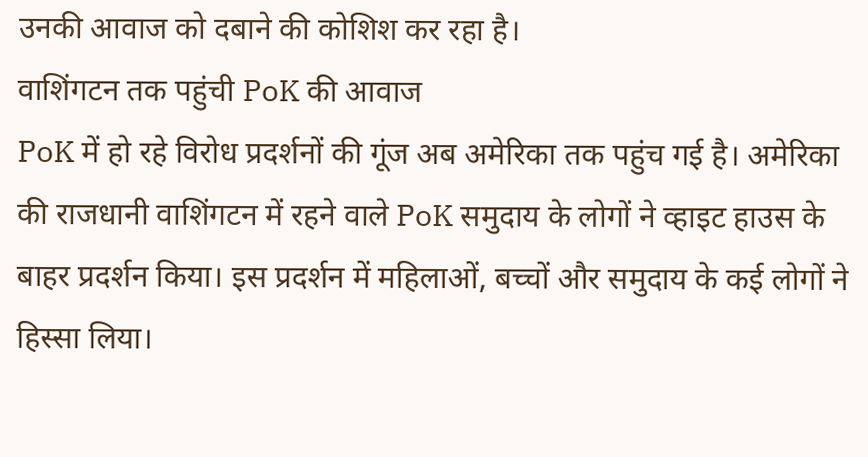उनकी आवाज को दबाने की कोशिश कर रहा है।
वाशिंगटन तक पहुंची PoK की आवाज
PoK में हो रहे विरोध प्रदर्शनों की गूंज अब अमेरिका तक पहुंच गई है। अमेरिका की राजधानी वाशिंगटन में रहने वाले PoK समुदाय के लोगों ने व्हाइट हाउस के बाहर प्रदर्शन किया। इस प्रदर्शन में महिलाओं, बच्चों और समुदाय के कई लोगों ने हिस्सा लिया।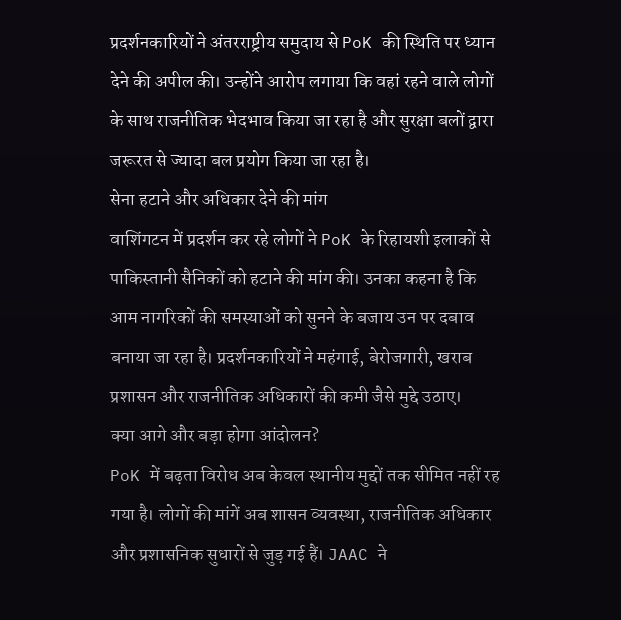प्रदर्शनकारियों ने अंतरराष्ट्रीय समुदाय से PoK की स्थिति पर ध्यान देने की अपील की। उन्होंने आरोप लगाया कि वहां रहने वाले लोगों के साथ राजनीतिक भेदभाव किया जा रहा है और सुरक्षा बलों द्वारा जरूरत से ज्यादा बल प्रयोग किया जा रहा है।
सेना हटाने और अधिकार देने की मांग
वाशिंगटन में प्रदर्शन कर रहे लोगों ने PoK के रिहायशी इलाकों से पाकिस्तानी सैनिकों को हटाने की मांग की। उनका कहना है कि आम नागरिकों की समस्याओं को सुनने के बजाय उन पर दबाव बनाया जा रहा है। प्रदर्शनकारियों ने महंगाई, बेरोजगारी, खराब प्रशासन और राजनीतिक अधिकारों की कमी जैसे मुद्दे उठाए।
क्या आगे और बड़ा होगा आंदोलन?
PoK में बढ़ता विरोध अब केवल स्थानीय मुद्दों तक सीमित नहीं रह गया है। लोगों की मांगें अब शासन व्यवस्था, राजनीतिक अधिकार और प्रशासनिक सुधारों से जुड़ गई हैं। JAAC ने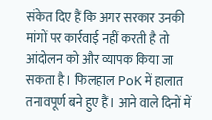संकेत दिए हैं कि अगर सरकार उनकी मांगों पर कार्रवाई नहीं करती है तो आंदोलन को और व्यापक किया जा सकता है। फिलहाल PoK में हालात तनावपूर्ण बने हुए हैं। आने वाले दिनों में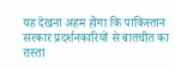यह देखना अहम होगा कि पाकिस्तान सरकार प्रदर्शनकारियों से बातचीत का रास्ता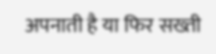अपनाती है या फिर सख्ती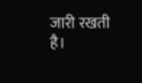जारी रखती है।